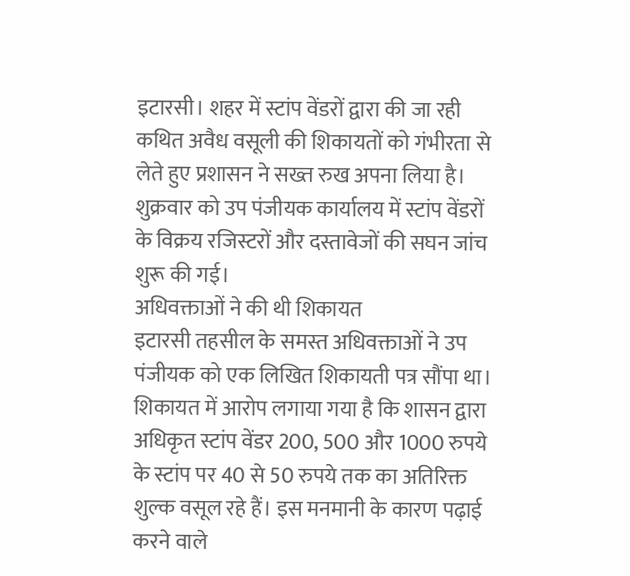इटारसी। शहर में स्टांप वेंडरों द्वारा की जा रही कथित अवैध वसूली की शिकायतों को गंभीरता से लेते हुए प्रशासन ने सख्त रुख अपना लिया है। शुक्रवार को उप पंजीयक कार्यालय में स्टांप वेंडरों के विक्रय रजिस्टरों और दस्तावेजों की सघन जांच शुरू की गई।
अधिवक्ताओं ने की थी शिकायत
इटारसी तहसील के समस्त अधिवक्ताओं ने उप पंजीयक को एक लिखित शिकायती पत्र सौंपा था। शिकायत में आरोप लगाया गया है कि शासन द्वारा अधिकृत स्टांप वेंडर 200, 500 और 1000 रुपये के स्टांप पर 40 से 50 रुपये तक का अतिरिक्त शुल्क वसूल रहे हैं। इस मनमानी के कारण पढ़ाई करने वाले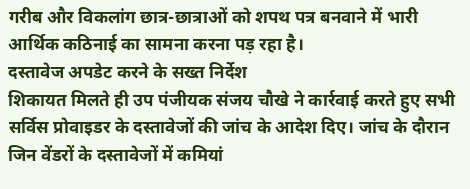गरीब और विकलांग छात्र-छात्राओं को शपथ पत्र बनवाने में भारी आर्थिक कठिनाई का सामना करना पड़ रहा है।
दस्तावेज अपडेट करने के सख्त निर्देश
शिकायत मिलते ही उप पंजीयक संजय चौखे ने कार्रवाई करते हुए सभी सर्विस प्रोवाइडर के दस्तावेजों की जांच के आदेश दिए। जांच के दौरान जिन वेंडरों के दस्तावेजों में कमियां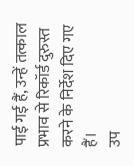पाई गई हैं, उन्हें तत्काल प्रभाव से रिकॉर्ड दुरुस्त करने के निर्देश दिए गए हैं।
उप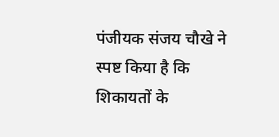पंजीयक संजय चौखे ने स्पष्ट किया है कि शिकायतों के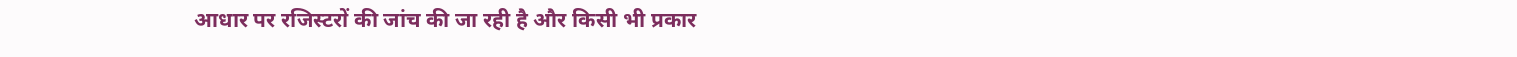आधार पर रजिस्टरों की जांच की जा रही है और किसी भी प्रकार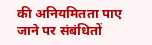की अनियमितता पाए जाने पर संबंधितों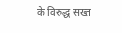के विरुद्ध सख्त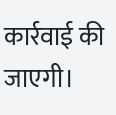कार्रवाई की जाएगी।